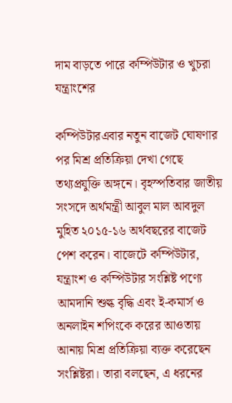দাম বাড়তে পারে কম্পিউটার ও খুচরা যন্ত্রাংশের

কম্পিউটারএবার নতুন বাজেট ঘোষণার পর মিশ্র প্রতিক্রিয়া দেখা গেছে তথ্যপ্রযুক্তি অঙ্গনে। বৃহস্পতিবার জাতীয় সংসদে অর্থমন্ত্রী আবুল মাল আবদুল মুহিত ২০১৫-১৬ অর্থবছরের বাজেট পেশ করেন। বাজেটে কম্পিউটার, যন্ত্রাংশ ও কম্পিউটার সংশ্লিষ্ট পণ্যে আমদানি শুল্ক বৃদ্ধি এবং ই-কমার্স ও অনলাইন শপিংকে করের আওতায় আনায় মিশ্র প্রতিক্রিয়া ব্যক্ত করেছেন সংশ্লিষ্টরা। তারা বলছেন, এ ধরনের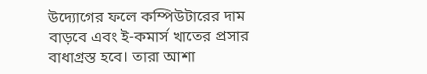উদ্যোগের ফলে কম্পিউটারের দাম বাড়বে এবং ই-কমার্স খাতের প্রসার বাধাগ্রস্ত হবে। তারা আশা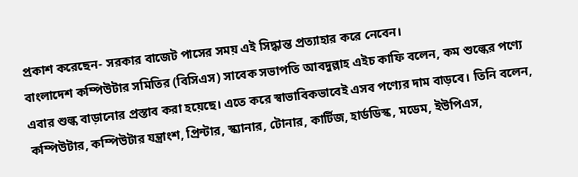প্রকাশ করেছেন- সরকার বাজেট পাসের সময় এই সিদ্ধান্ত প্রত্যাহার করে নেবেন।
বাংলাদেশ কম্পিউটার সমিতির (বিসিএস) সাবেক সভাপতি আবদুল্লাহ এইচ কাফি বলেন, কম শুল্কের পণ্যে এবার শুল্ক বাড়ানোর প্রস্তাব করা হয়েছে। এতে করে স্বাভাবিকভাবেই এসব পণ্যের দাম বাড়বে। তিনি বলেন, কম্পিউটার, কম্পিউটার যন্ত্রাংশ, প্রিন্টার, স্ক্যানার, টোনার, কার্টিজ, হার্ডডিস্ক, মডেম, ইউপিএস,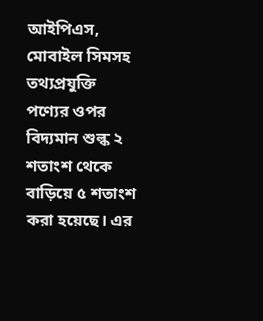আইপিএস, মোবাইল সিমসহ তথ্যপ্রযুক্তি পণ্যের ওপর বিদ্যমান শুল্ক ২ শতাংশ থেকে বাড়িয়ে ৫ শতাংশ করা হয়েছে। এর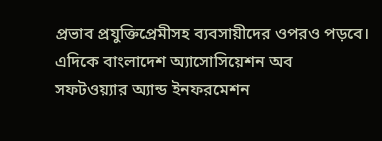প্রভাব প্রযুক্তিপ্রেমীসহ ব্যবসায়ীদের ওপরও পড়বে।
এদিকে বাংলাদেশ অ্যাসোসিয়েশন অব সফটওয়্যার অ্যান্ড ইনফরমেশন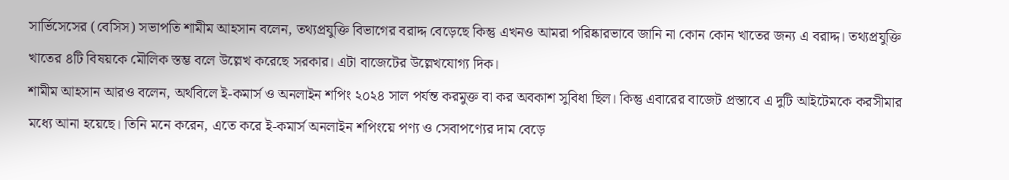সার্ভিসেসের (বেসিস) সভাপতি শামীম আহসান বলেন, তথ্যপ্রযুক্তি বিভাগের বরাদ্দ বেড়েছে কিন্তু এখনও আমরা পরিষ্কারভাবে জানি না কোন কোন খাতের জন্য এ বরাদ্দ। তথ্যপ্রযুক্তি খাতের ৪টি বিষয়কে মৌলিক স্তম্ভ বলে উল্লেখ করেছে সরকার। এটা বাজেটের উল্লেখযোগ্য দিক।
শামীম আহসান আরও বলেন, অর্থবিলে ই-কমার্স ও অনলাইন শপিং ২০২৪ সাল পর্যন্ত করমুক্ত বা কর অবকাশ সুবিধা ছিল। কিন্তু এবারের বাজেট প্রস্তাবে এ দুটি আইটেমকে করসীমার মধ্যে আনা হয়েছে। তিনি মনে করেন, এতে করে ই-কমার্স অনলাইন শপিংয়ে পণ্য ও সেবাপণ্যের দাম বেড়ে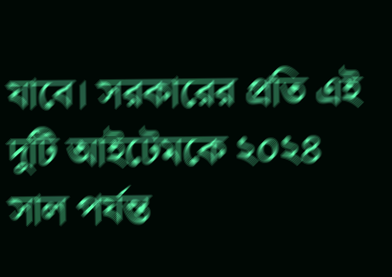যাবে। সরকারের প্রতি এই দুটি আইটেমকে ২০২৪ সাল পর্যন্ত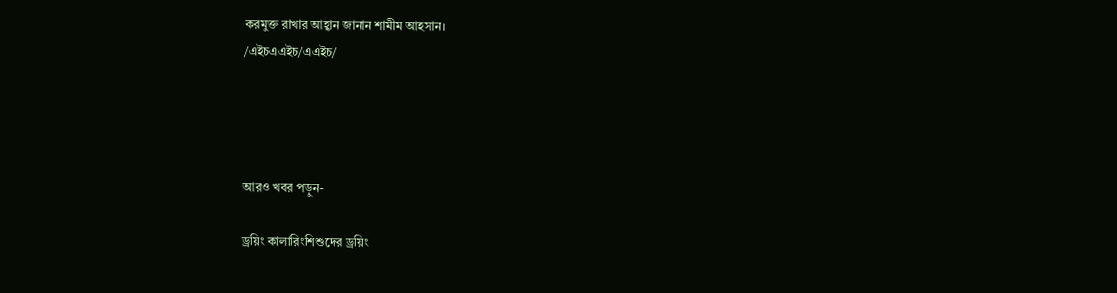করমুক্ত রাখার আহ্বান জানান শামীম আহসান।
/এইচএএইচ/এএইচ/




আরও খবর পড়ুন-

ড্রয়িং কালারিংশিশুদের ড্রয়িং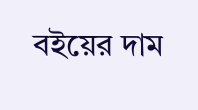বইয়ের দাম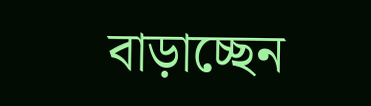বাড়াচ্ছেন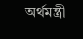অর্থমন্ত্রী